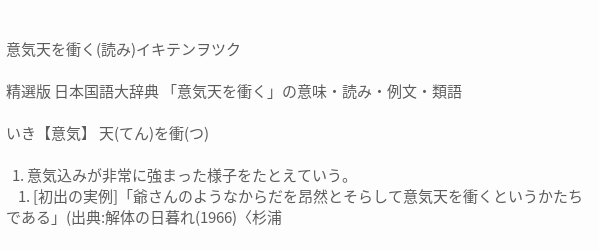意気天を衝く(読み)イキテンヲツク

精選版 日本国語大辞典 「意気天を衝く」の意味・読み・例文・類語

いき【意気】 天(てん)を衝(つ)

  1. 意気込みが非常に強まった様子をたとえていう。
    1. [初出の実例]「爺さんのようなからだを昂然とそらして意気天を衝くというかたちである」(出典:解体の日暮れ(1966)〈杉浦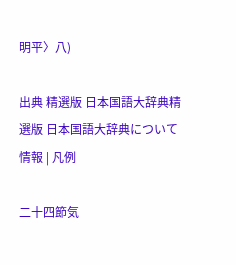明平〉八)

出典 精選版 日本国語大辞典精選版 日本国語大辞典について 情報 | 凡例

二十四節気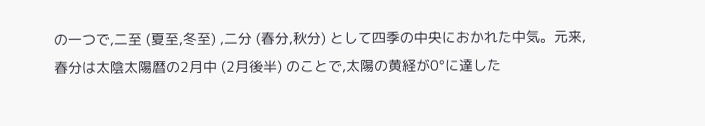の一つで,二至 (夏至,冬至) ,二分 (春分,秋分) として四季の中央におかれた中気。元来,春分は太陰太陽暦の2月中 (2月後半) のことで,太陽の黄経が0°に達した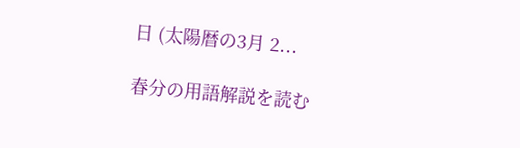日 (太陽暦の3月 2...

春分の用語解説を読む